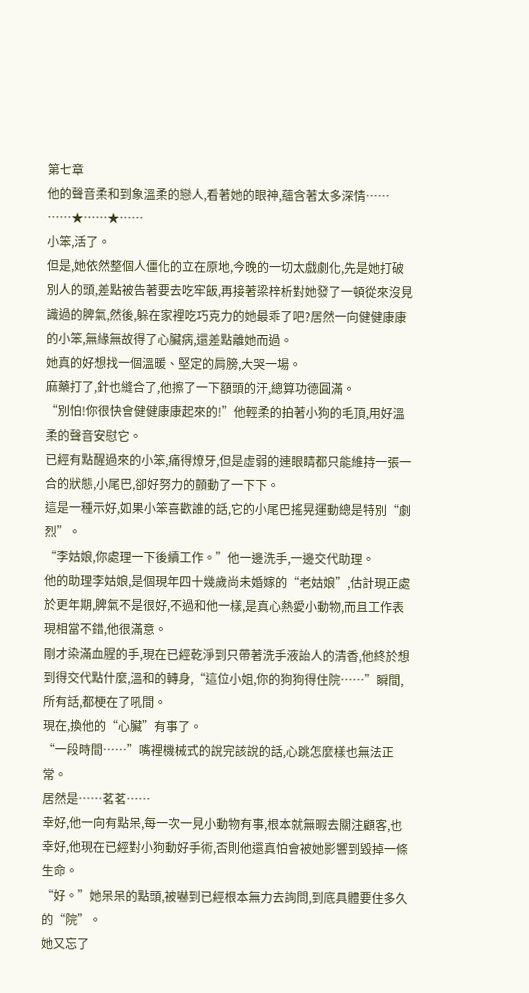第七章
他的聲音柔和到象溫柔的戀人,看著她的眼神,蘊含著太多深情……
……★……★……
小笨,活了。
但是,她依然整個人僵化的立在原地,今晚的一切太戲劇化,先是她打破別人的頭,差點被告著要去吃牢飯,再接著梁梓析對她發了一頓從來沒見識過的脾氣,然後,躲在家裡吃巧克力的她最乖了吧?居然一向健健康康的小笨,無緣無故得了心臟病,還差點離她而過。
她真的好想找一個溫暖、堅定的肩膀,大哭一場。
麻藥打了,針也縫合了,他擦了一下額頭的汗,總算功德圓滿。
“別怕!你很快會健健康康起來的!”他輕柔的拍著小狗的毛頂,用好溫柔的聲音安慰它。
已經有點醒過來的小笨,痛得燎牙,但是虛弱的連眼睛都只能維持一張一合的狀態,小尾巴,卻好努力的顫動了一下下。
這是一種示好,如果小笨喜歡誰的話,它的小尾巴搖晃運動總是特別“劇烈”。
“李姑娘,你處理一下後續工作。”他一邊洗手,一邊交代助理。
他的助理李姑娘,是個現年四十幾歲尚未婚嫁的“老姑娘”,估計現正處於更年期,脾氣不是很好,不過和他一樣,是真心熱愛小動物,而且工作表現相當不錯,他很滿意。
剛才染滿血腥的手,現在已經乾淨到只帶著洗手液詒人的清香,他終於想到得交代點什麼,溫和的轉身,“這位小姐,你的狗狗得住院……”瞬間,所有話,都梗在了吼間。
現在,換他的“心臟”有事了。
“一段時間……”嘴裡機械式的說完該說的話,心跳怎麼樣也無法正常。
居然是……茗茗……
幸好,他一向有點呆,每一次一見小動物有事,根本就無暇去關注顧客,也幸好,他現在已經對小狗動好手術,否則他還真怕會被她影響到毀掉一條生命。
“好。”她呆呆的點頭,被嚇到已經根本無力去詢問,到底具體要住多久的“院”。
她又忘了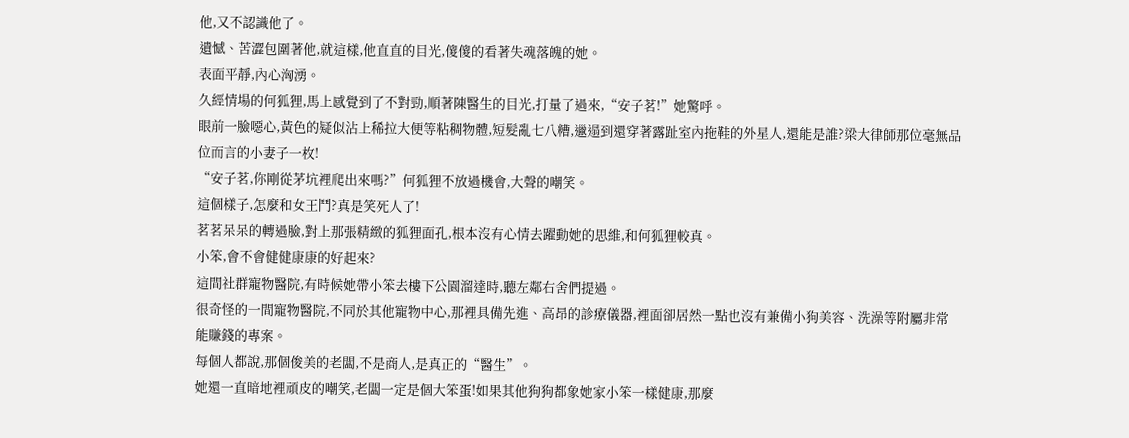他,又不認識他了。
遺憾、苦澀包圍著他,就這樣,他直直的目光,傻傻的看著失魂落魄的她。
表面平靜,內心洶湧。
久經情場的何狐狸,馬上感覺到了不對勁,順著陳醫生的目光,打量了過來,“安子茗!”她驚呼。
眼前一臉噁心,黃色的疑似沾上稀拉大便等粘稠物體,短髮亂七八糟,邋遢到還穿著露趾室內拖鞋的外星人,還能是誰?梁大律師那位毫無品位而言的小妻子一枚!
“安子茗,你剛從茅坑裡爬出來嗎?”何狐狸不放過機會,大聲的嘲笑。
這個樣子,怎麼和女王鬥?真是笑死人了!
茗茗呆呆的轉過臉,對上那張精緻的狐狸面孔,根本沒有心情去躍動她的思維,和何狐狸較真。
小笨,會不會健健康康的好起來?
這間社群寵物醫院,有時候她帶小笨去樓下公園溜達時,聽左鄰右舍們提過。
很奇怪的一間寵物醫院,不同於其他寵物中心,那裡具備先進、高昂的診療儀器,裡面卻居然一點也沒有兼備小狗美容、洗澡等附屬非常能賺錢的專案。
每個人都說,那個俊美的老闆,不是商人,是真正的“醫生”。
她還一直暗地裡頑皮的嘲笑,老闆一定是個大笨蛋!如果其他狗狗都象她家小笨一樣健康,那麼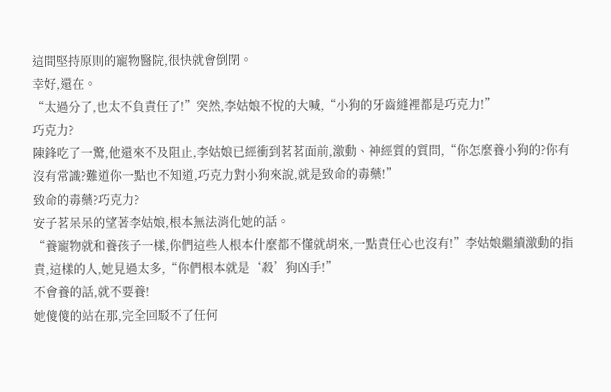這間堅持原則的寵物醫院,很快就會倒閉。
幸好,還在。
“太過分了,也太不負責任了!”突然,李姑娘不悅的大喊,“小狗的牙齒縫裡都是巧克力!”
巧克力?
陳鋒吃了一驚,他還來不及阻止,李姑娘已經衝到茗茗面前,激動、神經質的質問,“你怎麼養小狗的?你有沒有常識?難道你一點也不知道,巧克力對小狗來說,就是致命的毒藥!”
致命的毒藥?巧克力?
安子茗呆呆的望著李姑娘,根本無法消化她的話。
“養寵物就和養孩子一樣,你們這些人根本什麼都不懂就胡來,一點責任心也沒有!”李姑娘繼續激動的指責,這樣的人,她見過太多,“你們根本就是‘殺’狗凶手!”
不會養的話,就不要養!
她傻傻的站在那,完全回駁不了任何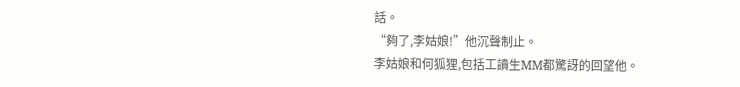話。
“夠了,李姑娘!”他沉聲制止。
李姑娘和何狐狸,包括工讀生MM都驚訝的回望他。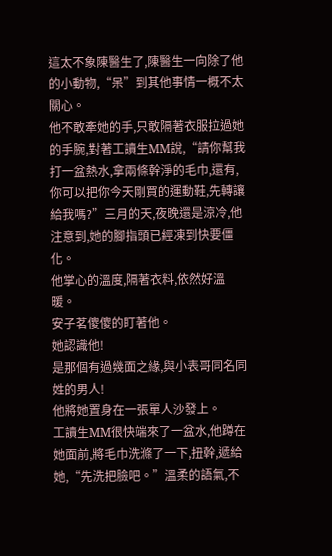這太不象陳醫生了,陳醫生一向除了他的小動物,“呆”到其他事情一概不太關心。
他不敢牽她的手,只敢隔著衣服拉過她的手腕,對著工讀生MM說,“請你幫我打一盆熱水,拿兩條幹淨的毛巾,還有,你可以把你今天剛買的運動鞋,先轉讓給我嗎?”三月的天,夜晚還是涼冷,他注意到,她的腳指頭已經凍到快要僵化。
他掌心的溫度,隔著衣料,依然好溫暖。
安子茗傻傻的盯著他。
她認識他!
是那個有過幾面之緣,與小表哥同名同姓的男人!
他將她置身在一張單人沙發上。
工讀生MM很快端來了一盆水,他蹲在她面前,將毛巾洗滌了一下,扭幹,遞給她,“先洗把臉吧。”溫柔的語氣,不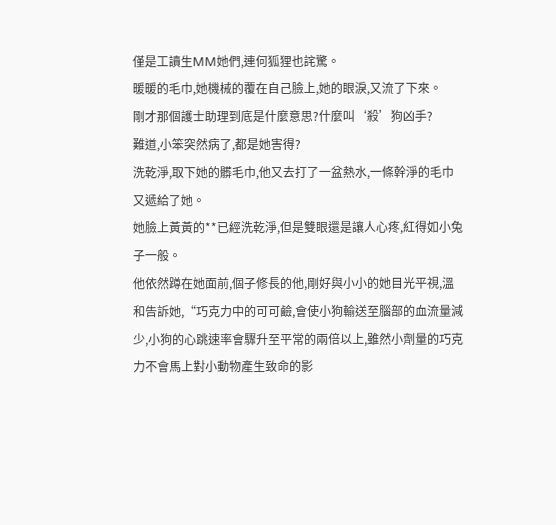僅是工讀生MM她們,連何狐狸也詫驚。
暖暖的毛巾,她機械的覆在自己臉上,她的眼淚,又流了下來。
剛才那個護士助理到底是什麼意思?什麼叫‘殺’狗凶手?
難道,小笨突然病了,都是她害得?
洗乾淨,取下她的髒毛巾,他又去打了一盆熱水,一條幹淨的毛巾又遞給了她。
她臉上黃黃的**已經洗乾淨,但是雙眼還是讓人心疼,紅得如小兔子一般。
他依然蹲在她面前,個子修長的他,剛好與小小的她目光平視,溫和告訴她,“巧克力中的可可鹼,會使小狗輸送至腦部的血流量減少,小狗的心跳速率會驟升至平常的兩倍以上,雖然小劑量的巧克力不會馬上對小動物產生致命的影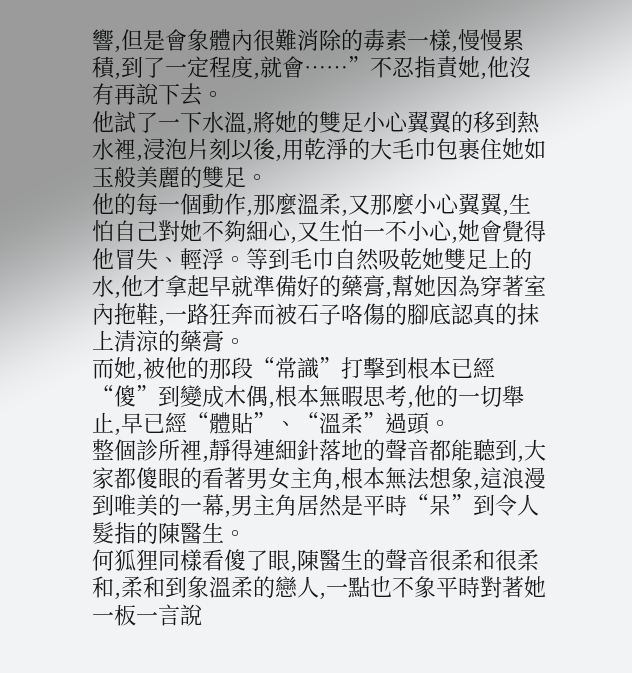響,但是會象體內很難消除的毒素一樣,慢慢累積,到了一定程度,就會……”不忍指責她,他沒有再說下去。
他試了一下水溫,將她的雙足小心翼翼的移到熱水裡,浸泡片刻以後,用乾淨的大毛巾包裹住她如玉般美麗的雙足。
他的每一個動作,那麼溫柔,又那麼小心翼翼,生怕自己對她不夠細心,又生怕一不小心,她會覺得他冒失、輕浮。等到毛巾自然吸乾她雙足上的水,他才拿起早就準備好的藥膏,幫她因為穿著室內拖鞋,一路狂奔而被石子咯傷的腳底認真的抹上清涼的藥膏。
而她,被他的那段“常識”打擊到根本已經“傻”到變成木偶,根本無暇思考,他的一切舉止,早已經“體貼”、“溫柔”過頭。
整個診所裡,靜得連細針落地的聲音都能聽到,大家都傻眼的看著男女主角,根本無法想象,這浪漫到唯美的一幕,男主角居然是平時“呆”到令人髮指的陳醫生。
何狐狸同樣看傻了眼,陳醫生的聲音很柔和很柔和,柔和到象溫柔的戀人,一點也不象平時對著她一板一言說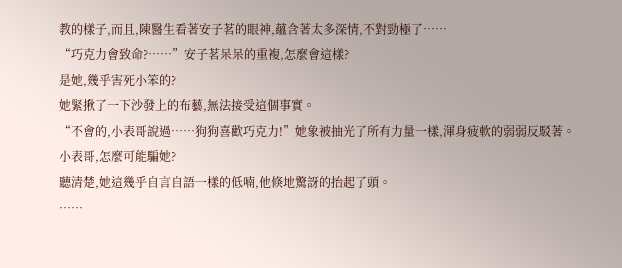教的樣子,而且,陳醫生看著安子茗的眼神,蘊含著太多深情,不對勁極了……
“巧克力會致命?……”安子茗呆呆的重複,怎麼會這樣?
是她,幾乎害死小笨的?
她緊揪了一下沙發上的布藝,無法接受這個事實。
“不會的,小表哥說過……狗狗喜歡巧克力!”她象被抽光了所有力量一樣,渾身疲軟的弱弱反駁著。
小表哥,怎麼可能騙她?
聽清楚,她這幾乎自言自語一樣的低喃,他倏地驚訝的抬起了頭。
……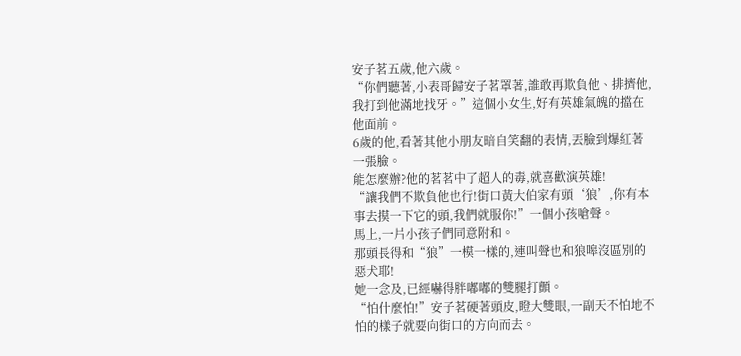安子茗五歲,他六歲。
“你們聽著,小表哥歸安子茗罩著,誰敢再欺負他、排擠他,我打到他滿地找牙。”這個小女生,好有英雄氣魄的擋在他面前。
6歲的他,看著其他小朋友暗自笑翻的表情,丟臉到爆紅著一張臉。
能怎麼辦?他的茗茗中了超人的毒,就喜歡演英雄!
“讓我們不欺負他也行!街口黃大伯家有頭‘狼’,你有本事去摸一下它的頭,我們就服你!”一個小孩嗆聲。
馬上,一片小孩子們同意附和。
那頭長得和“狼”一模一樣的,連叫聲也和狼嗥沒區別的惡犬耶!
她一念及,已經嚇得胖嘟嘟的雙腿打顫。
“怕什麼怕!”安子茗硬著頭皮,瞪大雙眼,一副天不怕地不怕的樣子就要向街口的方向而去。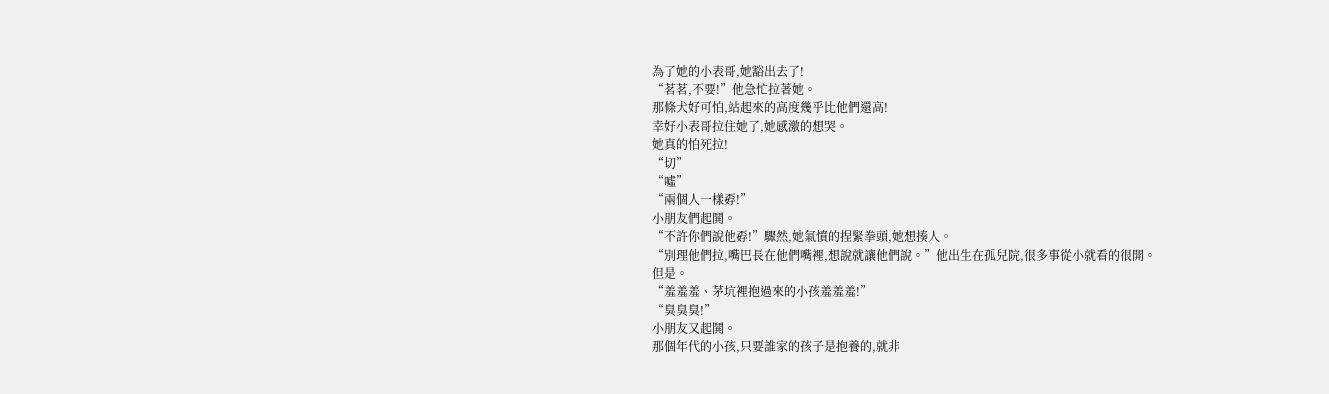為了她的小表哥,她豁出去了!
“茗茗,不要!”他急忙拉著她。
那條犬好可怕,站起來的高度幾乎比他們還高!
幸好小表哥拉住她了,她感激的想哭。
她真的怕死拉!
“切”
“噓”
“兩個人一樣孬!”
小朋友們起鬨。
“不許你們說他孬!”驟然,她氣憤的捏緊拳頭,她想揍人。
“別理他們拉,嘴巴長在他們嘴裡,想說就讓他們說。”他出生在孤兒院,很多事從小就看的很開。
但是。
“羞羞羞、茅坑裡抱過來的小孩羞羞羞!”
“臭臭臭!”
小朋友又起鬨。
那個年代的小孩,只要誰家的孩子是抱養的,就非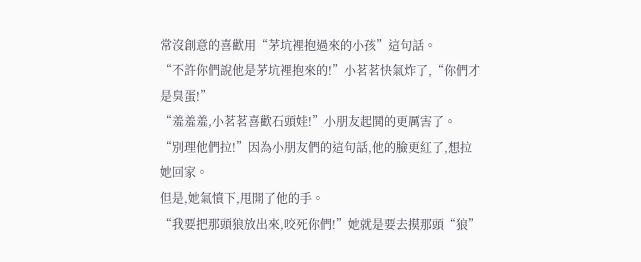常沒創意的喜歡用“茅坑裡抱過來的小孩”這句話。
“不許你們說他是茅坑裡抱來的!”小茗茗快氣炸了,“你們才是臭蛋!”
“羞羞羞,小茗茗喜歡石頭娃!”小朋友起鬨的更厲害了。
“別理他們拉!”因為小朋友們的這句話,他的臉更紅了,想拉她回家。
但是,她氣憤下,甩開了他的手。
“我要把那頭狼放出來,咬死你們!”她就是要去摸那頭“狼”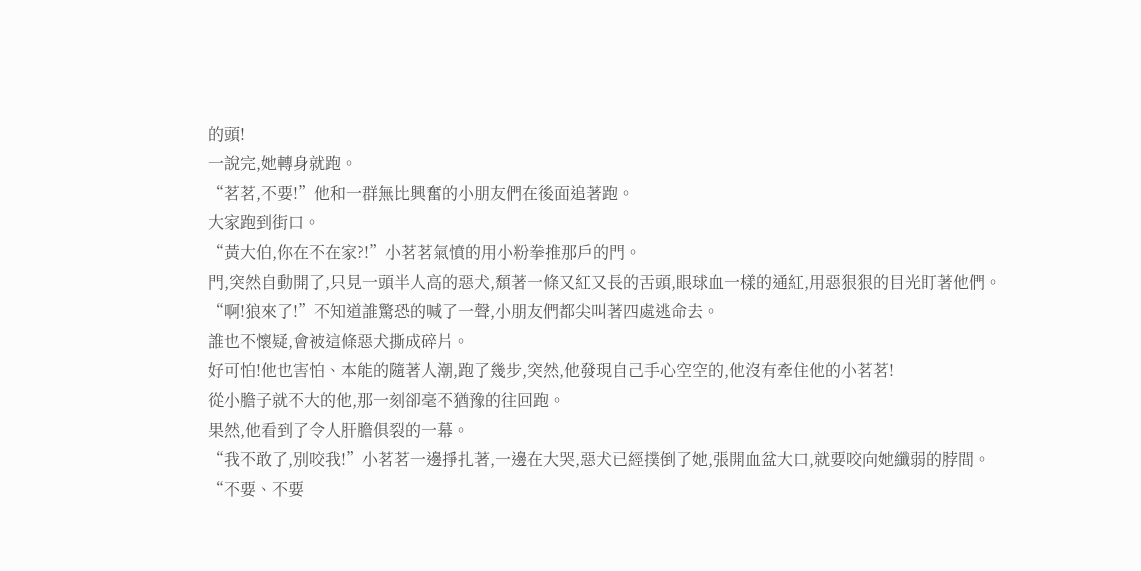的頭!
一說完,她轉身就跑。
“茗茗,不要!”他和一群無比興奮的小朋友們在後面追著跑。
大家跑到街口。
“黃大伯,你在不在家?!”小茗茗氣憤的用小粉拳推那戶的門。
門,突然自動開了,只見一頭半人高的惡犬,頹著一條又紅又長的舌頭,眼球血一樣的通紅,用惡狠狠的目光盯著他們。
“啊!狼來了!”不知道誰驚恐的喊了一聲,小朋友們都尖叫著四處逃命去。
誰也不懷疑,會被這條惡犬撕成碎片。
好可怕!他也害怕、本能的隨著人潮,跑了幾步,突然,他發現自己手心空空的,他沒有牽住他的小茗茗!
從小膽子就不大的他,那一刻卻毫不猶豫的往回跑。
果然,他看到了令人肝膽俱裂的一幕。
“我不敢了,別咬我!”小茗茗一邊掙扎著,一邊在大哭,惡犬已經撲倒了她,張開血盆大口,就要咬向她纖弱的脖間。
“不要、不要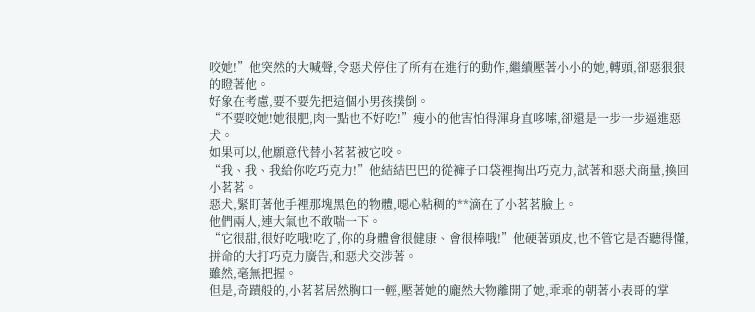咬她!”他突然的大喊聲,令惡犬停住了所有在進行的動作,繼續壓著小小的她,轉頭,卻惡狠狠的瞪著他。
好象在考慮,要不要先把這個小男孩撲倒。
“不要咬她!她很肥,肉一點也不好吃!”瘦小的他害怕得渾身直哆嗦,卻還是一步一步逼進惡犬。
如果可以,他願意代替小茗茗被它咬。
“我、我、我給你吃巧克力!”他結結巴巴的從褲子口袋裡掏出巧克力,試著和惡犬商量,換回小茗茗。
惡犬,緊盯著他手裡那塊黑色的物體,噁心粘稠的**滴在了小茗茗臉上。
他們兩人,連大氣也不敢喘一下。
“它很甜,很好吃哦!吃了,你的身體會很健康、會很棒哦!”他硬著頭皮,也不管它是否聽得懂,拼命的大打巧克力廣告,和惡犬交涉著。
雖然,毫無把握。
但是,奇蹟般的,小茗茗居然胸口一輕,壓著她的龐然大物離開了她,乖乖的朝著小表哥的掌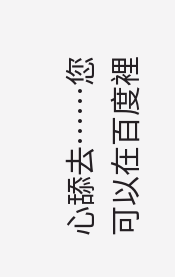心舔去……您可以在百度裡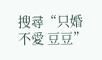搜尋“只婚不愛 豆豆”